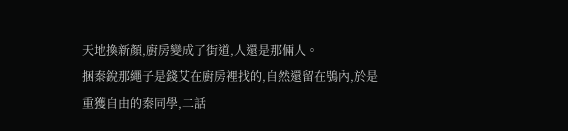天地換新顏,廚房變成了街道,人還是那倆人。
捆秦銳那繩子是錢艾在廚房裡找的,自然還留在鴞內,於是重獲自由的秦同學,二話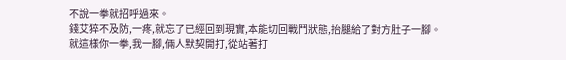不說一拳就招呼過來。
錢艾猝不及防,一疼,就忘了已經回到現實,本能切回戰鬥狀態,抬腿給了對方肚子一腳。
就這樣你一拳,我一腳,倆人默契開打,從站著打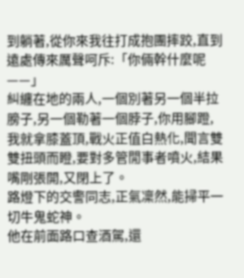到躺著,從你來我往打成抱團摔跤,直到遠處傳來厲聲呵斥:「你倆幹什麼呢——」
糾纏在地的兩人,一個別著另一個半拉膀子,另一個勒著一個脖子,你用腳蹬,我就拿膝蓋頂,戰火正值白熱化,聞言雙雙扭頭而瞪,要對多管閒事者噴火,結果嘴剛張開,又閉上了。
路燈下的交警同志,正氣凜然,能掃平一切牛鬼蛇神。
他在前面路口查酒駕,還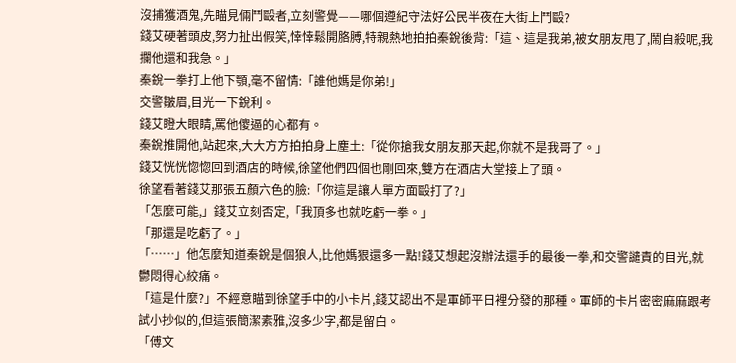沒捕獲酒鬼,先瞄見倆鬥毆者,立刻警覺——哪個遵紀守法好公民半夜在大街上鬥毆?
錢艾硬著頭皮,努力扯出假笑,悻悻鬆開胳膊,特親熱地拍拍秦銳後背:「這、這是我弟,被女朋友甩了,鬧自殺呢,我攔他還和我急。」
秦銳一拳打上他下顎,毫不留情:「誰他媽是你弟!」
交警皺眉,目光一下銳利。
錢艾瞪大眼睛,罵他傻逼的心都有。
秦銳推開他,站起來,大大方方拍拍身上塵土:「從你搶我女朋友那天起,你就不是我哥了。」
錢艾恍恍惚惚回到酒店的時候,徐望他們四個也剛回來,雙方在酒店大堂接上了頭。
徐望看著錢艾那張五顏六色的臉:「你這是讓人單方面毆打了?」
「怎麼可能,」錢艾立刻否定,「我頂多也就吃虧一拳。」
「那還是吃虧了。」
「……」他怎麼知道秦銳是個狼人,比他媽狠還多一點!錢艾想起沒辦法還手的最後一拳,和交警譴責的目光,就鬱悶得心絞痛。
「這是什麼?」不經意瞄到徐望手中的小卡片,錢艾認出不是軍師平日裡分發的那種。軍師的卡片密密麻麻跟考試小抄似的,但這張簡潔素雅,沒多少字,都是留白。
「傅文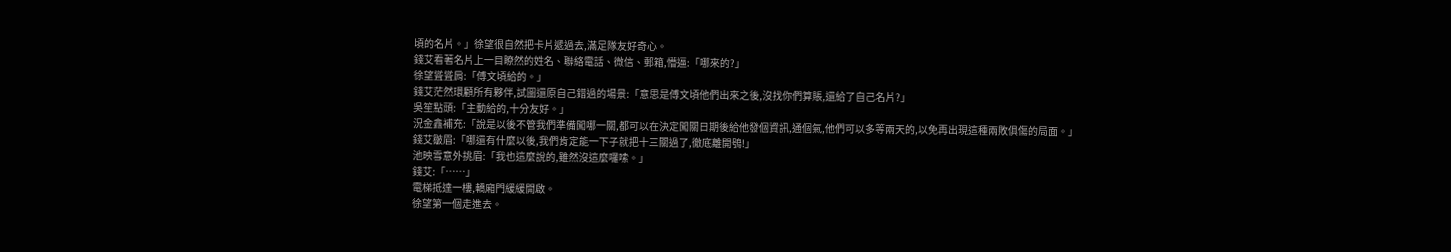頃的名片。」徐望很自然把卡片遞過去,滿足隊友好奇心。
錢艾看著名片上一目瞭然的姓名、聯絡電話、微信、郵箱,懵逼:「哪來的?」
徐望聳聳肩:「傅文頃給的。」
錢艾茫然環顧所有夥伴,試圖還原自己錯過的場景:「意思是傅文頃他們出來之後,沒找你們算賬,還給了自己名片?」
吳笙點頭:「主動給的,十分友好。」
況金鑫補充:「說是以後不管我們準備闖哪一關,都可以在決定闖關日期後給他發個資訊,通個氣,他們可以多等兩天的,以免再出現這種兩敗俱傷的局面。」
錢艾皺眉:「哪還有什麼以後,我們肯定能一下子就把十三關過了,徹底離開鴞!」
池映雪意外挑眉:「我也這麼說的,雖然沒這麼囉嗦。」
錢艾:「……」
電梯抵達一樓,轎廂門緩緩開啟。
徐望第一個走進去。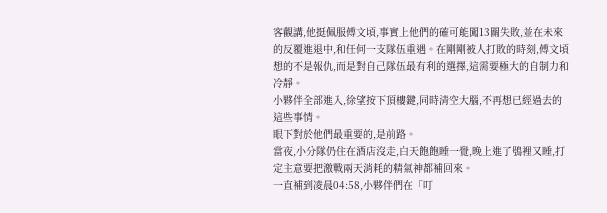客觀講,他挺佩服傅文頃,事實上他們的確可能闖13關失敗,並在未來的反覆進退中,和任何一支隊伍重遇。在剛剛被人打敗的時刻,傅文頃想的不是報仇,而是對自己隊伍最有利的選擇,這需要極大的自制力和冷靜。
小夥伴全部進入,徐望按下頂樓鍵,同時清空大腦,不再想已經過去的這些事情。
眼下對於他們最重要的,是前路。
當夜,小分隊仍住在酒店沒走,白天飽飽睡一覺,晚上進了鴞裡又睡,打定主意要把激戰兩天消耗的精氣神都補回來。
一直補到凌晨04:58,小夥伴們在「叮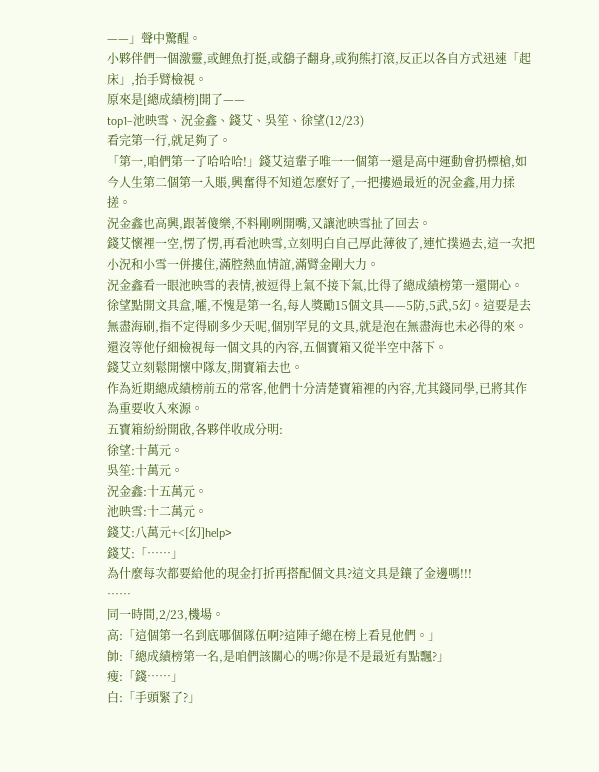——」聲中驚醒。
小夥伴們一個激靈,或鯉魚打挺,或鷂子翻身,或狗熊打滾,反正以各自方式迅速「起床」,抬手臂檢視。
原來是[總成績榜]開了——
top1–池映雪、況金鑫、錢艾、吳笙、徐望(12/23)
看完第一行,就足夠了。
「第一,咱們第一了哈哈哈!」錢艾這輩子唯一一個第一還是高中運動會扔標槍,如今人生第二個第一入賬,興奮得不知道怎麼好了,一把摟過最近的況金鑫,用力揉搓。
況金鑫也高興,跟著傻樂,不料剛咧開嘴,又讓池映雪扯了回去。
錢艾懷裡一空,愣了愣,再看池映雪,立刻明白自己厚此薄彼了,連忙撲過去,這一次把小況和小雪一併摟住,滿腔熱血情誼,滿臂金剛大力。
況金鑫看一眼池映雪的表情,被逗得上氣不接下氣,比得了總成績榜第一還開心。
徐望點開文具盒,嚯,不愧是第一名,每人獎勵15個文具——5防,5武,5幻。這要是去無盡海刷,指不定得刷多少天呢,個別罕見的文具,就是泡在無盡海也未必得的來。
還沒等他仔細檢視每一個文具的內容,五個寶箱又從半空中落下。
錢艾立刻鬆開懷中隊友,開寶箱去也。
作為近期總成績榜前五的常客,他們十分清楚寶箱裡的內容,尤其錢同學,已將其作為重要收入來源。
五寶箱紛紛開啟,各夥伴收成分明:
徐望:十萬元。
吳笙:十萬元。
況金鑫:十五萬元。
池映雪:十二萬元。
錢艾:八萬元+<[幻]help>
錢艾:「……」
為什麼每次都要給他的現金打折再搭配個文具?這文具是鑲了金邊嗎!!!
……
同一時間,2/23,機場。
高:「這個第一名到底哪個隊伍啊?這陣子總在榜上看見他們。」
帥:「總成績榜第一名,是咱們該關心的嗎?你是不是最近有點飄?」
瘦:「錢……」
白:「手頭緊了?」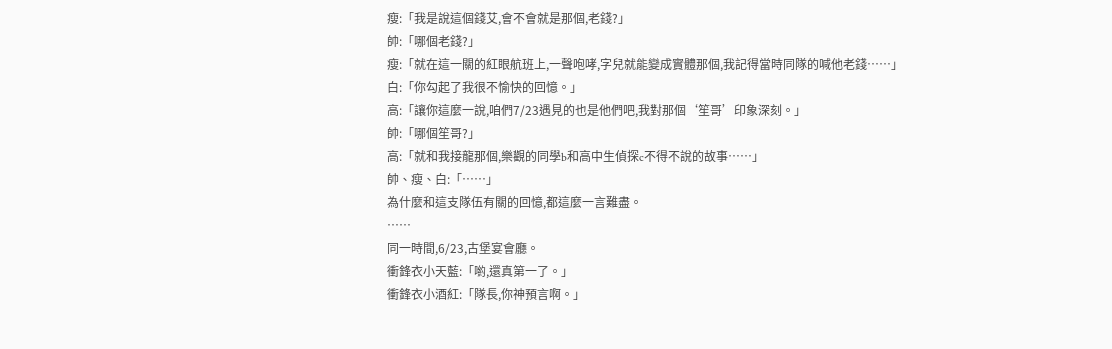瘦:「我是說這個錢艾,會不會就是那個,老錢?」
帥:「哪個老錢?」
瘦:「就在這一關的紅眼航班上,一聲咆哮,字兒就能變成實體那個,我記得當時同隊的喊他老錢……」
白:「你勾起了我很不愉快的回憶。」
高:「讓你這麼一說,咱們7/23遇見的也是他們吧,我對那個‘笙哥’印象深刻。」
帥:「哪個笙哥?」
高:「就和我接龍那個,樂觀的同學b和高中生偵探c不得不說的故事……」
帥、瘦、白:「……」
為什麼和這支隊伍有關的回憶,都這麼一言難盡。
……
同一時間,6/23,古堡宴會廳。
衝鋒衣小天藍:「喲,還真第一了。」
衝鋒衣小酒紅:「隊長,你神預言啊。」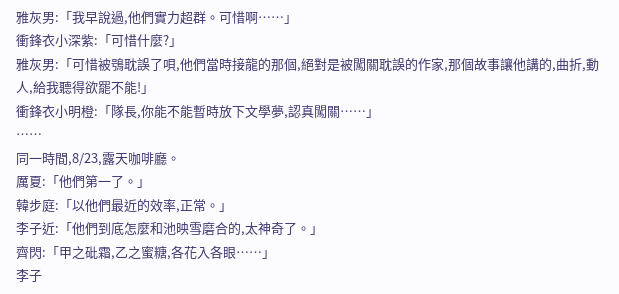雅灰男:「我早說過,他們實力超群。可惜啊……」
衝鋒衣小深紫:「可惜什麼?」
雅灰男:「可惜被鴞耽誤了唄,他們當時接龍的那個,絕對是被闖關耽誤的作家,那個故事讓他講的,曲折,動人,給我聽得欲罷不能!」
衝鋒衣小明橙:「隊長,你能不能暫時放下文學夢,認真闖關……」
……
同一時間,8/23,露天咖啡廳。
厲夏:「他們第一了。」
韓步庭:「以他們最近的效率,正常。」
李子近:「他們到底怎麼和池映雪磨合的,太神奇了。」
齊閃:「甲之砒霜,乙之蜜糖,各花入各眼……」
李子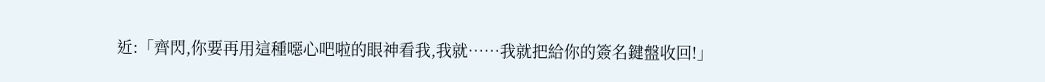近:「齊閃,你要再用這種噁心吧啦的眼神看我,我就……我就把給你的簽名鍵盤收回!」